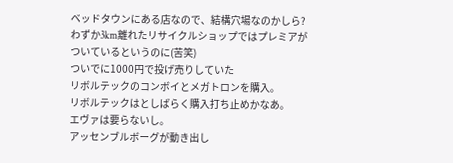ベッドタウンにある店なので、結構穴場なのかしら?
わずか3km離れたリサイクルショップではプレミアが
ついているというのに(苦笑)
ついでに1000円で投げ売りしていた
リボルテックのコンボイとメガトロンを購入。
リボルテックはとしばらく購入打ち止めかなあ。
エヴァは要らないし。
アッセンブルボーグが動き出し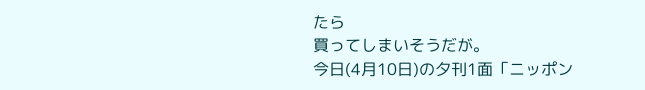たら
買ってしまいそうだが。
今日(4月10日)の夕刊1面「ニッポン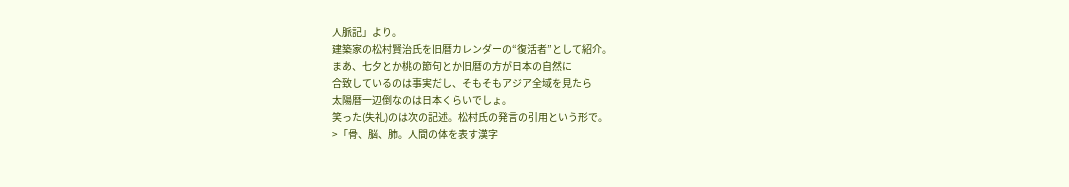人脈記」より。
建築家の松村賢治氏を旧暦カレンダーの“復活者”として紹介。
まあ、七夕とか桃の節句とか旧暦の方が日本の自然に
合致しているのは事実だし、そもそもアジア全域を見たら
太陽暦一辺倒なのは日本くらいでしょ。
笑った(失礼)のは次の記述。松村氏の発言の引用という形で。
>「骨、脳、肺。人間の体を表す漢字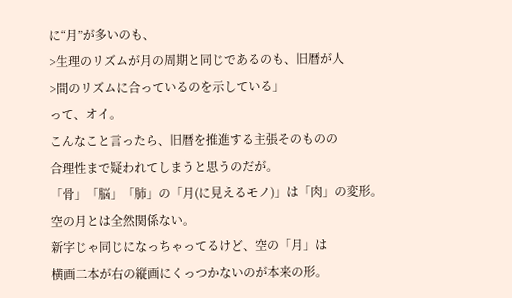に“月”が多いのも、
>生理のリズムが月の周期と同じであるのも、旧暦が人
>間のリズムに合っているのを示している」
って、オイ。
こんなこと言ったら、旧暦を推進する主張そのものの
合理性まで疑われてしまうと思うのだが。
「骨」「脳」「肺」の「月(に見えるモノ)」は「肉」の変形。
空の月とは全然関係ない。
新字じゃ同じになっちゃってるけど、空の「月」は
横画二本が右の縦画にくっつかないのが本来の形。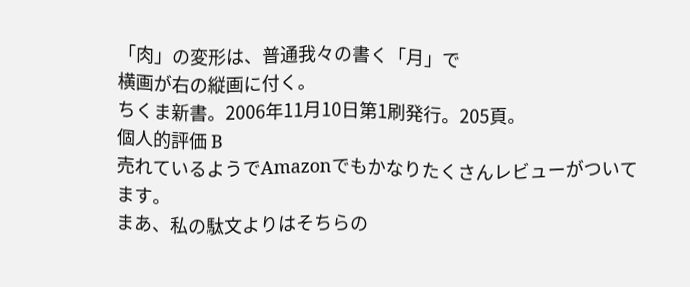「肉」の変形は、普通我々の書く「月」で
横画が右の縦画に付く。
ちくま新書。2006年11月10日第1刷発行。205頁。
個人的評価 B
売れているようでAmazonでもかなりたくさんレビューがついてます。
まあ、私の駄文よりはそちらの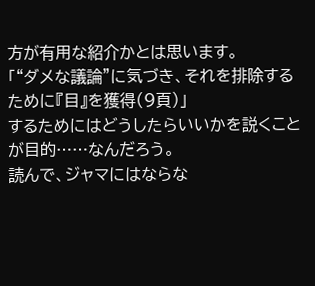方が有用な紹介かとは思います。
「“ダメな議論”に気づき、それを排除するために『目』を獲得(9頁)」
するためにはどうしたらいいかを説くことが目的……なんだろう。
読んで、ジャマにはならな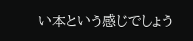い本という感じでしょう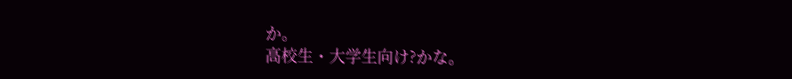か。
高校生・大学生向け?かな。